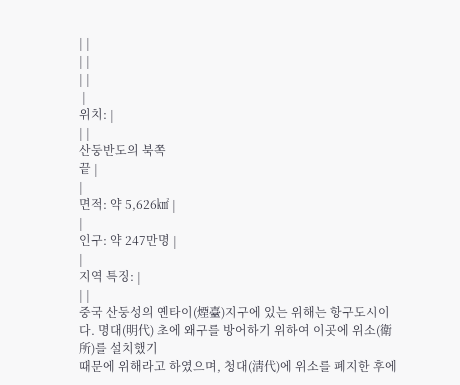| |
| |
| |
 |
위치: |
| |
산둥반도의 북쪽
끝 |
|
면적: 약 5,626㎢ |
|
인구: 약 247만명 |
|
지역 특징: |
| |
중국 산둥성의 옌타이(煙臺)지구에 있는 위해는 항구도시이다. 명대(明代) 초에 왜구를 방어하기 위하여 이곳에 위소(衛所)를 설치했기
때문에 위해라고 하였으며, 청대(淸代)에 위소를 폐지한 후에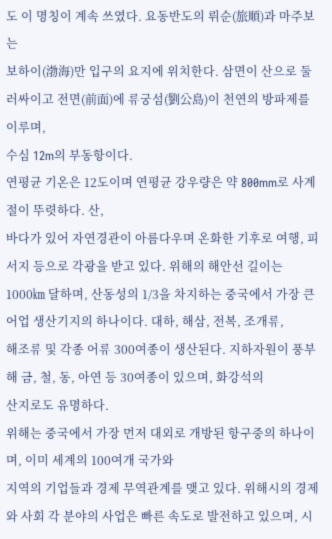도 이 명칭이 계속 쓰였다. 요동반도의 뤼순(旅順)과 마주보는
보하이(渤海)만 입구의 요지에 위치한다. 삼면이 산으로 둘러싸이고 전면(前面)에 류궁섬(劉公島)이 천연의 방파제를 이루며,
수심 12m의 부동항이다.
연평균 기온은 12도이며 연평균 강우량은 약 800mm로 사계절이 뚜렷하다. 산,
바다가 있어 자연경관이 아름다우며 온화한 기후로 여행, 피서지 등으로 각광을 받고 있다. 위해의 해안선 길이는
1000㎞ 달하며, 산동성의 1/3을 차지하는 중국에서 가장 큰 어업 생산기지의 하나이다. 대하, 해삼, 전복, 조개류,
해조류 및 각종 어류 300여종이 생산된다. 지하자원이 풍부해 금, 철, 동, 아연 등 30여종이 있으며, 화강석의
산지로도 유명하다.
위해는 중국에서 가장 먼저 대외로 개방된 항구중의 하나이며, 이미 세계의 100여개 국가와
지역의 기업들과 경제 무역관계를 맺고 있다. 위해시의 경제와 사회 각 분야의 사업은 빠른 속도로 발전하고 있으며, 시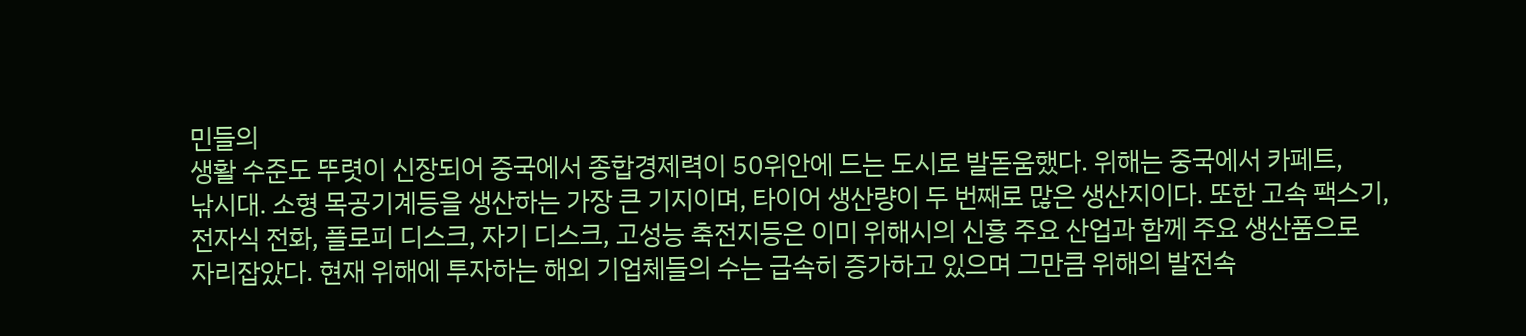민들의
생활 수준도 뚜렷이 신장되어 중국에서 종합경제력이 50위안에 드는 도시로 발돋움했다. 위해는 중국에서 카페트,
낚시대. 소형 목공기계등을 생산하는 가장 큰 기지이며, 타이어 생산량이 두 번째로 많은 생산지이다. 또한 고속 팩스기,
전자식 전화, 플로피 디스크, 자기 디스크, 고성능 축전지등은 이미 위해시의 신흥 주요 산업과 함께 주요 생산품으로
자리잡았다. 현재 위해에 투자하는 해외 기업체들의 수는 급속히 증가하고 있으며 그만큼 위해의 발전속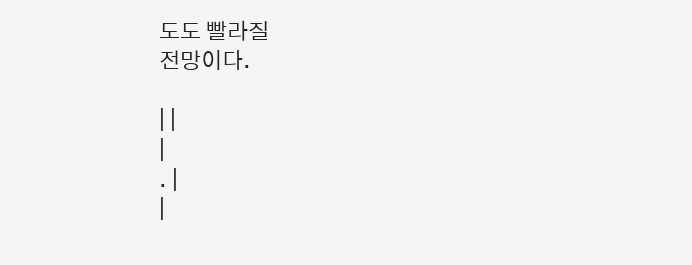도도 빨라질
전망이다.

| |
|
. |
|